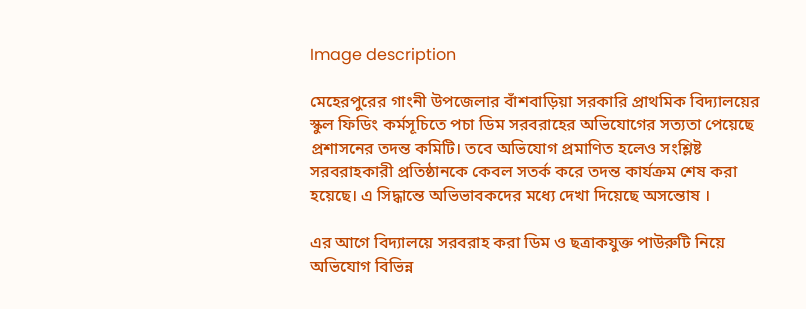Image description

মেহেরপুরের গাংনী উপজেলার বাঁশবাড়িয়া সরকারি প্রাথমিক বিদ্যালয়ের স্কুল ফিডিং কর্মসূচিতে পচা ডিম সরবরাহের অভিযোগের সত্যতা পেয়েছে প্রশাসনের তদন্ত কমিটি। তবে অভিযোগ প্রমাণিত হলেও সংশ্লিষ্ট সরবরাহকারী প্রতিষ্ঠানকে কেবল সতর্ক করে তদন্ত কার্যক্রম শেষ করা হয়েছে। এ সিদ্ধান্তে অভিভাবকদের মধ্যে দেখা দিয়েছে অসন্তোষ ।

এর আগে বিদ্যালয়ে সরবরাহ করা ডিম ও ছত্রাকযুক্ত পাউরুটি নিয়ে অভিযোগ বিভিন্ন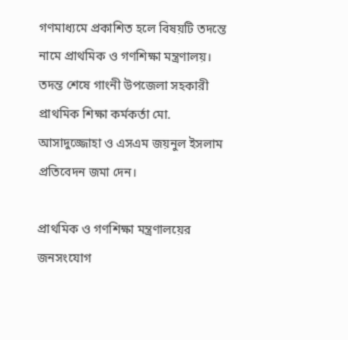গণমাধ্যমে প্রকাশিত হলে বিষয়টি তদন্তে নামে প্রাথমিক ও গণশিক্ষা মন্ত্রণালয়। তদন্ত শেষে গাংনী উপজেলা সহকারী প্রাথমিক শিক্ষা কর্মকর্তা মো. আসাদুজ্জোহা ও এসএম জয়নুল ইসলাম প্রতিবেদন জমা দেন।

প্রাথমিক ও গণশিক্ষা মন্ত্রণালয়ের জনসংযোগ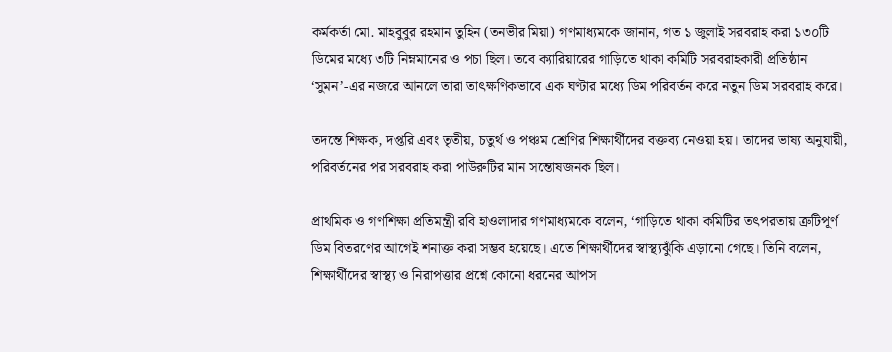কর্মকর্তা মো. মাহবুবুর রহমান তুহিন (তনভীর মিয়া) গণমাধ্যমকে জানান, গত ১ জুলাই সরবরাহ করা ১৩০টি ডিমের মধ্যে ৩টি নিম্নমানের ও পচা ছিল। তবে ক্যারিয়ারের গাড়িতে থাকা কমিটি সরবরাহকারী প্রতিষ্ঠান ‘সুমন’-এর নজরে আনলে তারা তাৎক্ষণিকভাবে এক ঘণ্টার মধ্যে ডিম পরিবর্তন করে নতুন ডিম সরবরাহ করে।

তদন্তে শিক্ষক, দপ্তরি এবং তৃতীয়, চতুর্থ ও পঞ্চম শ্রেণির শিক্ষার্থীদের বক্তব্য নেওয়া হয়। তাদের ভাষ্য অনুযায়ী, পরিবর্তনের পর সরবরাহ করা পাউরুটির মান সন্তোষজনক ছিল।

প্রাথমিক ও গণশিক্ষা প্রতিমন্ত্রী রবি হাওলাদার গণমাধ্যমকে বলেন, ‘গাড়িতে থাকা কমিটির তৎপরতায় ত্রুটিপূর্ণ ডিম বিতরণের আগেই শনাক্ত করা সম্ভব হয়েছে। এতে শিক্ষার্থীদের স্বাস্থ্যঝুঁকি এড়ানো গেছে। তিনি বলেন, শিক্ষার্থীদের স্বাস্থ্য ও নিরাপত্তার প্রশ্নে কোনো ধরনের আপস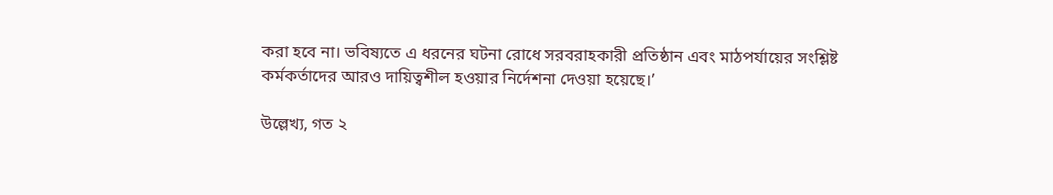করা হবে না। ভবিষ্যতে এ ধরনের ঘটনা রোধে সরবরাহকারী প্রতিষ্ঠান এবং মাঠপর্যায়ের সংশ্লিষ্ট কর্মকর্তাদের আরও দায়িত্বশীল হওয়ার নির্দেশনা দেওয়া হয়েছে।’

উল্লেখ্য, গত ২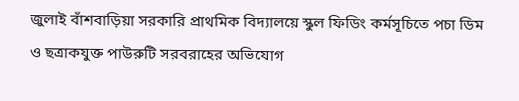জুলাই বাঁশবাড়িয়া সরকারি প্রাথমিক বিদ্যালয়ে স্কুল ফিডিং কর্মসূচিতে পচা ডিম ও ছত্রাকযুক্ত পাউরুটি সরবরাহের অভিযোগ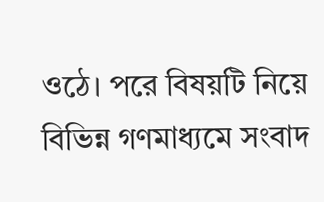ওঠে। পরে বিষয়টি নিয়ে বিভিন্ন গণমাধ্যমে সংবাদ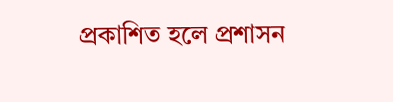প্রকাশিত হলে প্রশাসন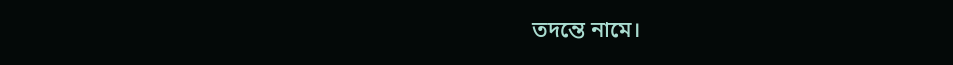তদন্তে নামে।